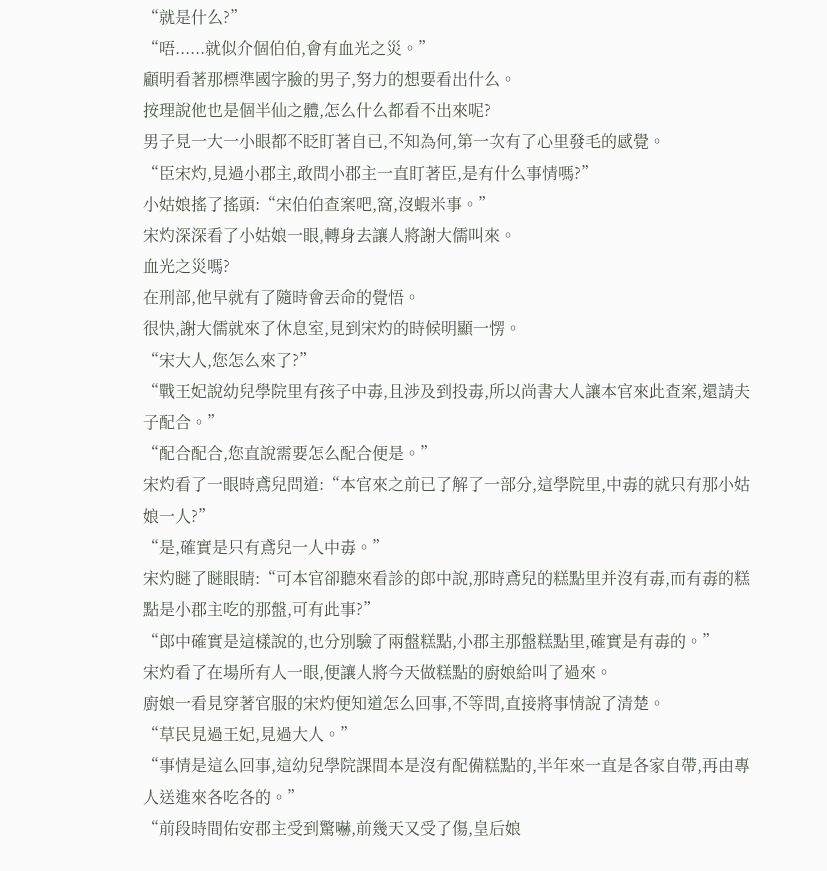“就是什么?”
“唔......就似介個伯伯,會有血光之災。”
顧明看著那標準國字臉的男子,努力的想要看出什么。
按理說他也是個半仙之體,怎么什么都看不出來呢?
男子見一大一小眼都不眨盯著自已,不知為何,第一次有了心里發毛的感覺。
“臣宋灼,見過小郡主,敢問小郡主一直盯著臣,是有什么事情嗎?”
小姑娘搖了搖頭:“宋伯伯查案吧,窩,沒蝦米事。”
宋灼深深看了小姑娘一眼,轉身去讓人將謝大儒叫來。
血光之災嗎?
在刑部,他早就有了隨時會丟命的覺悟。
很快,謝大儒就來了休息室,見到宋灼的時候明顯一愣。
“宋大人,您怎么來了?”
“戰王妃說幼兒學院里有孩子中毒,且涉及到投毒,所以尚書大人讓本官來此查案,還請夫子配合。”
“配合配合,您直說需要怎么配合便是。”
宋灼看了一眼時鳶兒問道:“本官來之前已了解了一部分,這學院里,中毒的就只有那小姑娘一人?”
“是,確實是只有鳶兒一人中毒。”
宋灼瞇了瞇眼睛:“可本官卻聽來看診的郎中說,那時鳶兒的糕點里并沒有毒,而有毒的糕點是小郡主吃的那盤,可有此事?”
“郎中確實是這樣說的,也分別驗了兩盤糕點,小郡主那盤糕點里,確實是有毒的。”
宋灼看了在場所有人一眼,便讓人將今天做糕點的廚娘給叫了過來。
廚娘一看見穿著官服的宋灼便知道怎么回事,不等問,直接將事情說了清楚。
“草民見過王妃,見過大人。”
“事情是這么回事,這幼兒學院課間本是沒有配備糕點的,半年來一直是各家自帶,再由專人送進來各吃各的。”
“前段時間佑安郡主受到驚嚇,前幾天又受了傷,皇后娘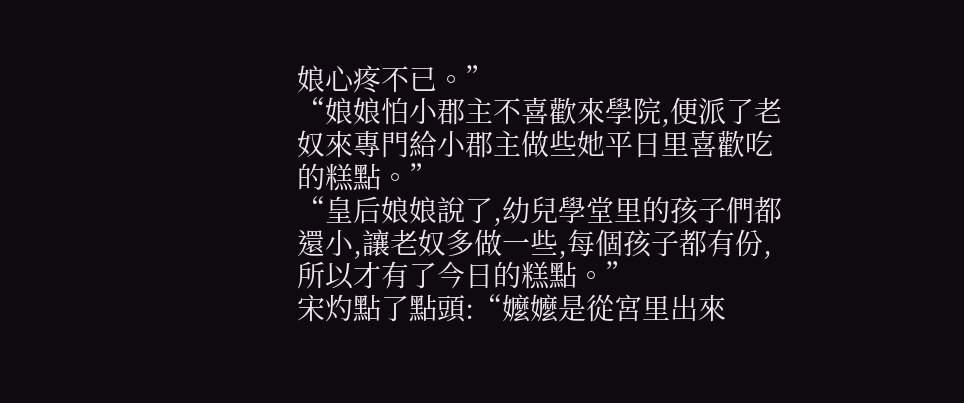娘心疼不已。”
“娘娘怕小郡主不喜歡來學院,便派了老奴來專門給小郡主做些她平日里喜歡吃的糕點。”
“皇后娘娘說了,幼兒學堂里的孩子們都還小,讓老奴多做一些,每個孩子都有份,所以才有了今日的糕點。”
宋灼點了點頭:“嬤嬤是從宮里出來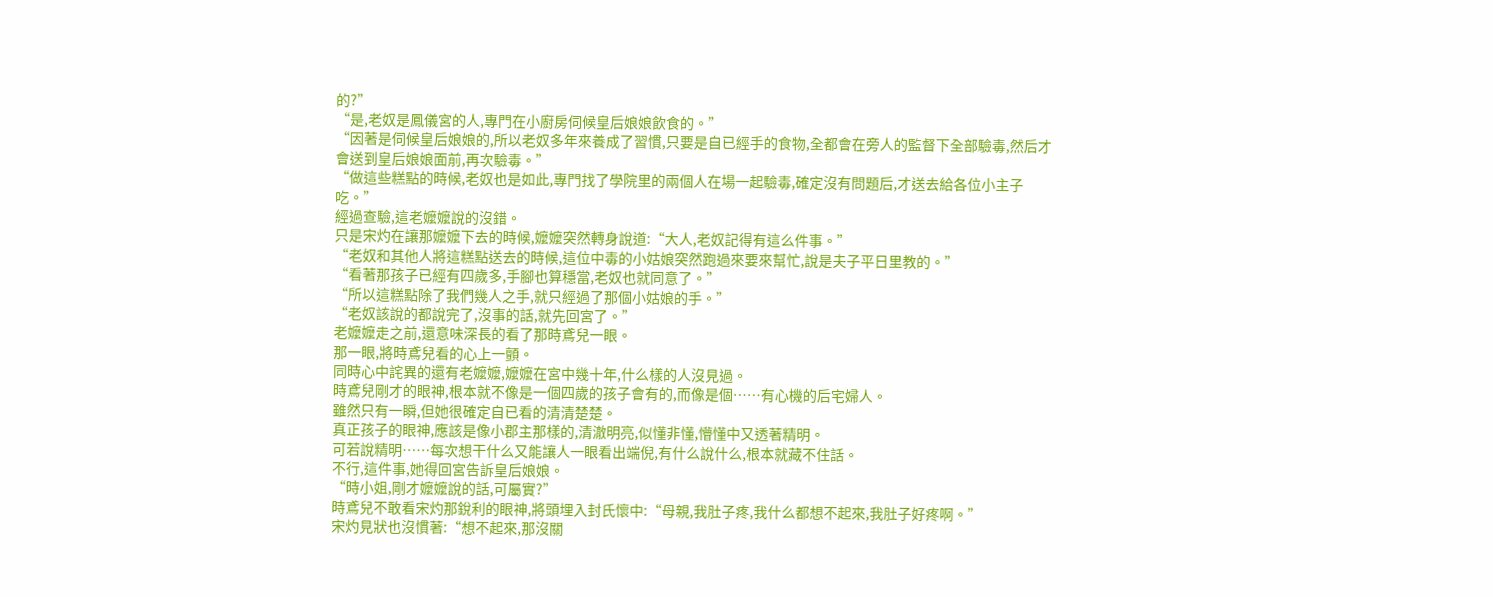的?”
“是,老奴是鳳儀宮的人,專門在小廚房伺候皇后娘娘飲食的。”
“因著是伺候皇后娘娘的,所以老奴多年來養成了習慣,只要是自已經手的食物,全都會在旁人的監督下全部驗毒,然后才會送到皇后娘娘面前,再次驗毒。”
“做這些糕點的時候,老奴也是如此,專門找了學院里的兩個人在場一起驗毒,確定沒有問題后,才送去給各位小主子吃。”
經過查驗,這老嬤嬤說的沒錯。
只是宋灼在讓那嬤嬤下去的時候,嬤嬤突然轉身說道:“大人,老奴記得有這么件事。”
“老奴和其他人將這糕點送去的時候,這位中毒的小姑娘突然跑過來要來幫忙,說是夫子平日里教的。”
“看著那孩子已經有四歲多,手腳也算穩當,老奴也就同意了。”
“所以這糕點除了我們幾人之手,就只經過了那個小姑娘的手。”
“老奴該說的都說完了,沒事的話,就先回宮了。”
老嬤嬤走之前,還意味深長的看了那時鳶兒一眼。
那一眼,將時鳶兒看的心上一顫。
同時心中詫異的還有老嬤嬤,嬤嬤在宮中幾十年,什么樣的人沒見過。
時鳶兒剛才的眼神,根本就不像是一個四歲的孩子會有的,而像是個……有心機的后宅婦人。
雖然只有一瞬,但她很確定自已看的清清楚楚。
真正孩子的眼神,應該是像小郡主那樣的,清澈明亮,似懂非懂,懵懂中又透著精明。
可若說精明……每次想干什么又能讓人一眼看出端倪,有什么說什么,根本就藏不住話。
不行,這件事,她得回宮告訴皇后娘娘。
“時小姐,剛才嬤嬤說的話,可屬實?”
時鳶兒不敢看宋灼那銳利的眼神,將頭埋入封氏懷中:“母親,我肚子疼,我什么都想不起來,我肚子好疼啊。”
宋灼見狀也沒慣著:“想不起來,那沒關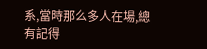系,當時那么多人在場,總有記得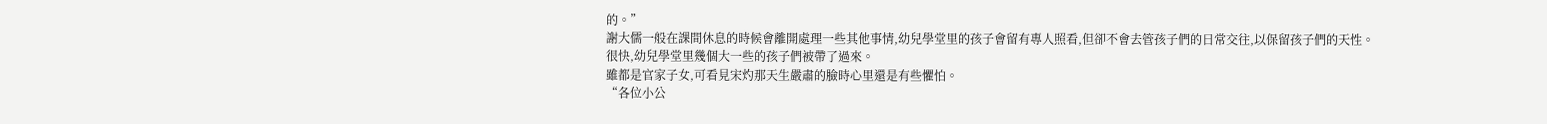的。”
謝大儒一般在課間休息的時候會離開處理一些其他事情,幼兒學堂里的孩子會留有專人照看,但卻不會去管孩子們的日常交往,以保留孩子們的天性。
很快,幼兒學堂里幾個大一些的孩子們被帶了過來。
雖都是官家子女,可看見宋灼那天生嚴肅的臉時心里還是有些懼怕。
“各位小公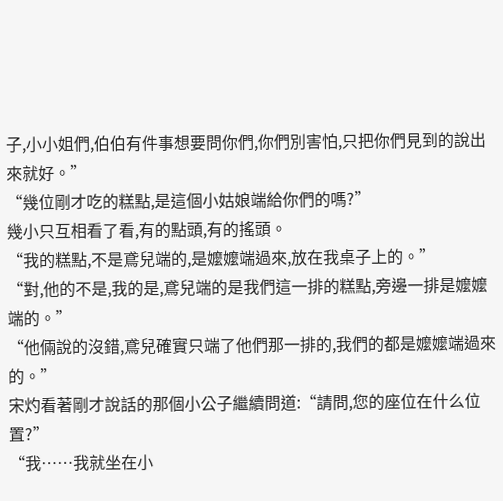子,小小姐們,伯伯有件事想要問你們,你們別害怕,只把你們見到的說出來就好。”
“幾位剛才吃的糕點,是這個小姑娘端給你們的嗎?”
幾小只互相看了看,有的點頭,有的搖頭。
“我的糕點,不是鳶兒端的,是嬤嬤端過來,放在我桌子上的。”
“對,他的不是,我的是,鳶兒端的是我們這一排的糕點,旁邊一排是嬤嬤端的。”
“他倆說的沒錯,鳶兒確實只端了他們那一排的,我們的都是嬤嬤端過來的。”
宋灼看著剛才說話的那個小公子繼續問道:“請問,您的座位在什么位置?”
“我……我就坐在小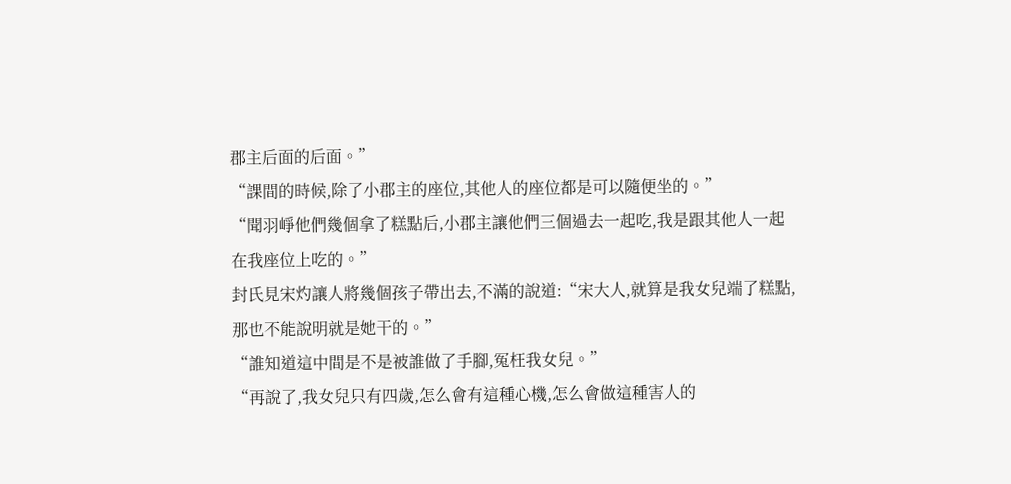郡主后面的后面。”
“課間的時候,除了小郡主的座位,其他人的座位都是可以隨便坐的。”
“聞羽崢他們幾個拿了糕點后,小郡主讓他們三個過去一起吃,我是跟其他人一起在我座位上吃的。”
封氏見宋灼讓人將幾個孩子帶出去,不滿的說道:“宋大人,就算是我女兒端了糕點,那也不能說明就是她干的。”
“誰知道這中間是不是被誰做了手腳,冤枉我女兒。”
“再說了,我女兒只有四歲,怎么會有這種心機,怎么會做這種害人的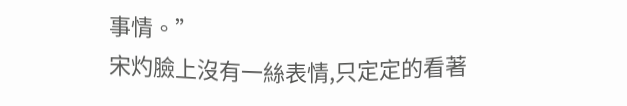事情。”
宋灼臉上沒有一絲表情,只定定的看著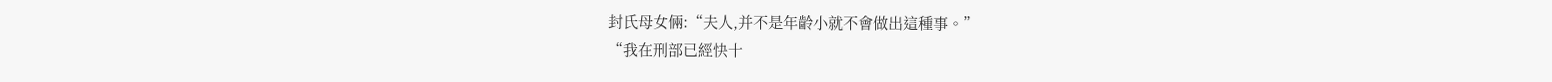封氏母女倆:“夫人,并不是年齡小就不會做出這種事。”
“我在刑部已經快十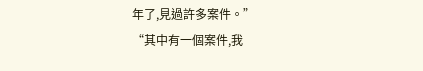年了,見過許多案件。”
“其中有一個案件,我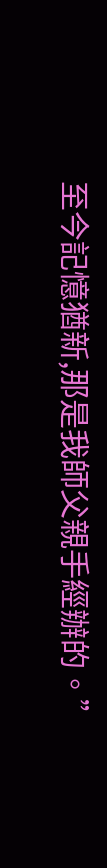至今記憶猶新,那是我師父親手經辦的。”